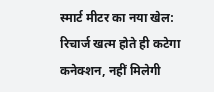स्मार्ट मीटर का नया खेल: रिचार्ज खत्म होते ही कटेगा कनेक्शन, नहीं मिलेगी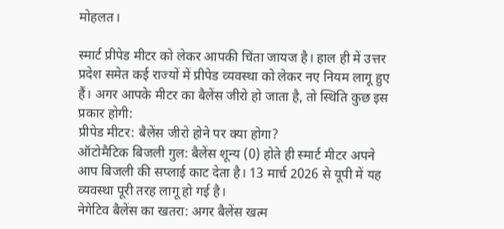मोहलत।

स्मार्ट प्रीपेड मीटर को लेकर आपकी चिंता जायज है। हाल ही में उत्तर प्रदेश समेत कई राज्यों में प्रीपेड व्यवस्था को लेकर नए नियम लागू हुए हैं। अगर आपके मीटर का बैलेंस जीरो हो जाता है, तो स्थिति कुछ इस प्रकार होगी:
प्रीपेड मीटर: बैलेंस जीरो होने पर क्या होगा?
ऑटोमैटिक बिजली गुल: बैलेंस शून्य (0) होते ही स्मार्ट मीटर अपने आप बिजली की सप्लाई काट देता है। 13 मार्च 2026 से यूपी में यह व्यवस्था पूरी तरह लागू हो गई है।
नेगेटिव बैलेंस का खतरा: अगर बैलेंस खत्म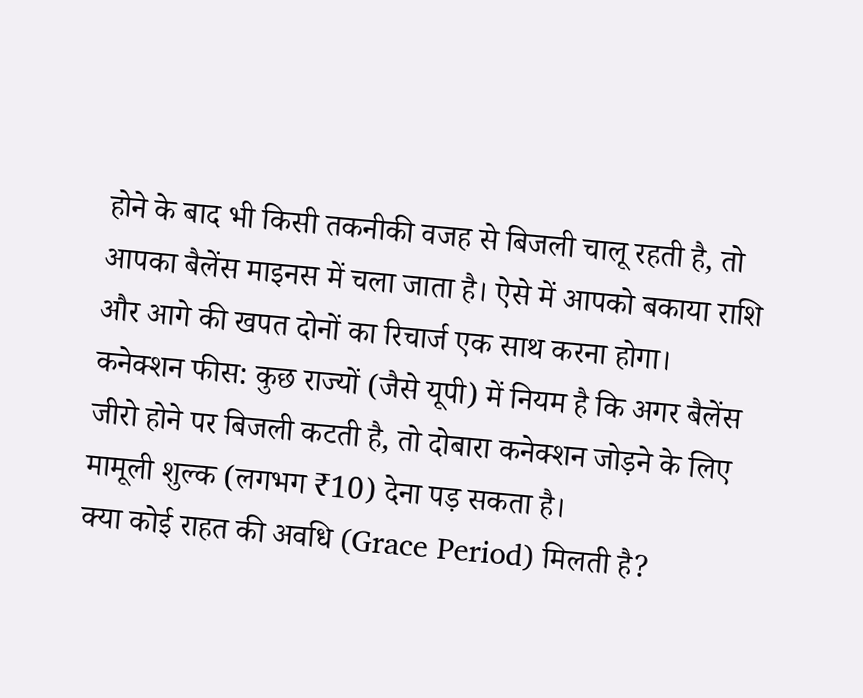होने के बाद भी किसी तकनीकी वजह से बिजली चालू रहती है, तो आपका बैलेंस माइनस में चला जाता है। ऐसे में आपको बकाया राशि और आगे की खपत दोनों का रिचार्ज एक साथ करना होगा।
कनेक्शन फीस: कुछ राज्यों (जैसे यूपी) में नियम है कि अगर बैलेंस जीरो होने पर बिजली कटती है, तो दोबारा कनेक्शन जोड़ने के लिए मामूली शुल्क (लगभग ₹10) देना पड़ सकता है।
क्या कोई राहत की अवधि (Grace Period) मिलती है?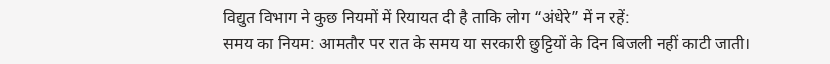विद्युत विभाग ने कुछ नियमों में रियायत दी है ताकि लोग “अंधेरे” में न रहें:
समय का नियम: आमतौर पर रात के समय या सरकारी छुट्टियों के दिन बिजली नहीं काटी जाती।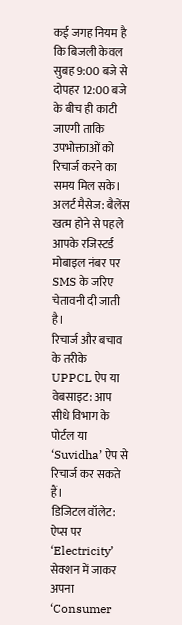कई जगह नियम है कि बिजली केवल सुबह 9:00 बजे से दोपहर 12:00 बजे के बीच ही काटी जाएगी ताकि उपभोक्ताओं को रिचार्ज करने का समय मिल सके।
अलर्ट मैसेज: बैलेंस खत्म होने से पहले आपके रजिस्टर्ड मोबाइल नंबर पर SMS के जरिए चेतावनी दी जाती है।
रिचार्ज और बचाव के तरीके
UPPCL ऐप या वेबसाइट: आप सीधे विभाग के पोर्टल या ‘Suvidha’ ऐप से रिचार्ज कर सकते हैं।
डिजिटल वॉलेट: ऐप्स पर ‘Electricity’ सेक्शन में जाकर अपना ‘Consumer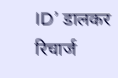ID’ डालकर रिचार्ज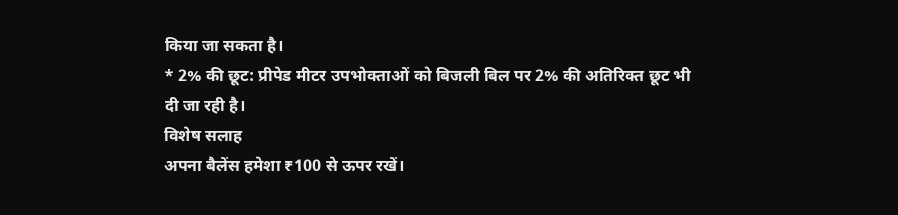किया जा सकता है।
* 2% की छूट: प्रीपेड मीटर उपभोक्ताओं को बिजली बिल पर 2% की अतिरिक्त छूट भी दी जा रही है।
विशेष सलाह
अपना बैलेंस हमेशा ₹100 से ऊपर रखें।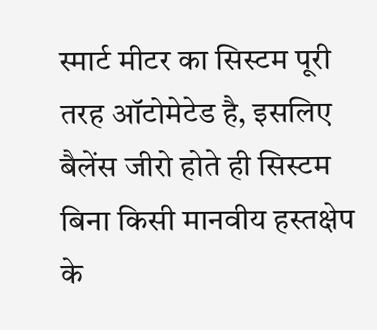स्मार्ट मीटर का सिस्टम पूरी तरह ऑटोमेटेड है, इसलिए बैलेंस जीरो होते ही सिस्टम बिना किसी मानवीय हस्तक्षेप के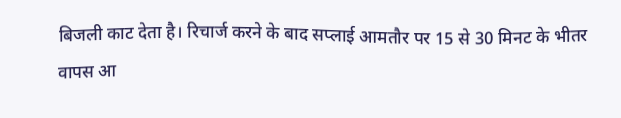बिजली काट देता है। रिचार्ज करने के बाद सप्लाई आमतौर पर 15 से 30 मिनट के भीतर वापस आ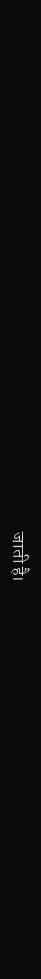जाती है।